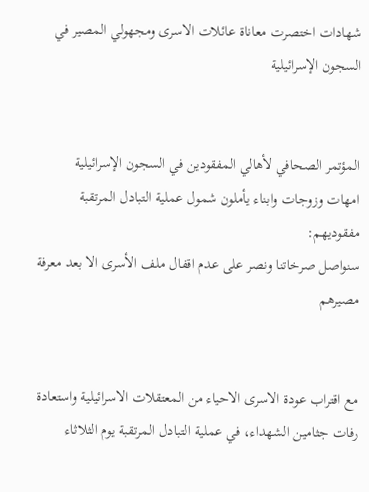شهادات اختصرت معاناة عائلات الاسرى ومجهولي المصير في السجون الإسرائيلية


المؤتمر الصحافي لأهالي المفقودين في السجون الإسرائيلية
امهات وزوجات وابناء يأملون شمول عملية التبادل المرتقبة مفقوديهم:
سنواصل صرخاتنا ونصر على عدم اقفال ملف الأسرى الا بعد معرفة مصيرهم


مع اقتراب عودة الاسرى الاحياء من المعتقلات الاسرائيلية واستعادة رفات جثامين الشهداء، في عملية التبادل المرتقبة يوم الثلاثاء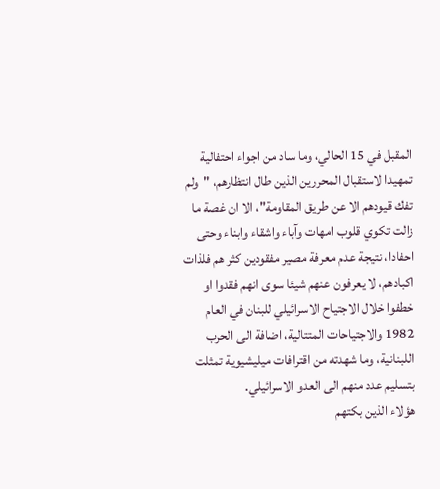المقبل في 15 الحالي، وما ساد من اجواء احتفالية تمهيدا لاستقبال المحررين الذين طال انتظارهم، "ولم تفك قيودهم الا عن طريق المقاومة"، الا ان غصة ما زالت تكوي قلوب امهات وآباء واشقاء وابناء وحتى احفادا، نتيجة عدم معرفة مصير مفقودين كثر هم فلذات اكبادهم، لا يعرفون عنهم شيئا سوى انهم فقدوا او خطفوا خلال الاجتياح الاسرائيلي للبنان في العام 1982 والاجتياحات المتتالية، اضافة الى الحرب اللبنانية، وما شهدته من اقترافات ميليشيوية تمثلت بتسليم عدد منهم الى العدو الاسرائيلي.
هؤلاء الذين بكتهم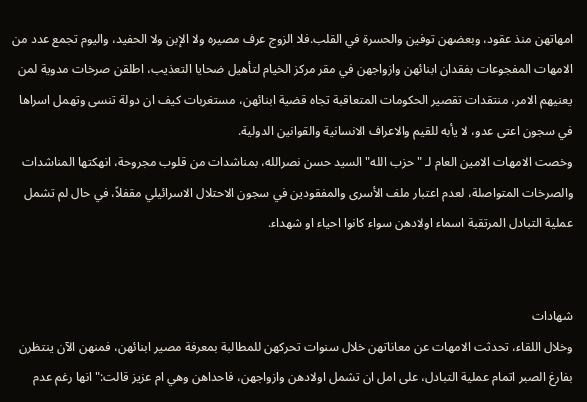امهاتهن منذ عقود، وبعضهن توفين والحسرة في القلب.فلا الزوج عرف مصيره ولا الإبن ولا الحفيد، واليوم تجمع عدد من الامهات المفجوعات بفقدان ابنائهن وازواجهن في مقر مركز الخيام لتأهيل ضحايا التعذيب، اطلقن صرخات مدوية لمن يعنيهم الامر، منتقدات تقصير الحكومات المتعاقبة تجاه قضية ابنائهن، مستغربات كيف ان دولة تنسى وتهمل اسراها في سجون اعتى عدو، لا يأبه للقيم والاعراف الانسانية والقوانين الدولية.
وخصت الامهات الامين العام لـ "حزب الله" السيد حسن نصرالله، بمناشدات من قلوب مجروحة، انهكتها المناشدات والصرخات المتواصلة، لعدم اعتبار ملف الأسرى والمفقودين في سجون الاحتلال الاسرائيلي مقفلاً، في حال لم تشمل عملية التبادل المرتقبة اسماء اولادهن سواء كانوا احياء او شهداء.


شهادات
وخلال اللقاء، تحدثت الامهات عن معاناتهن خلال سنوات تحركهن للمطالبة بمعرفة مصير ابنائهن، فمنهن الآن ينتظرن بفارغ الصبر اتمام عملية التبادل، على امل ان تشمل اولادهن وازواجهن، فاحداهن وهي ام عزيز قالت:"انها رغم عدم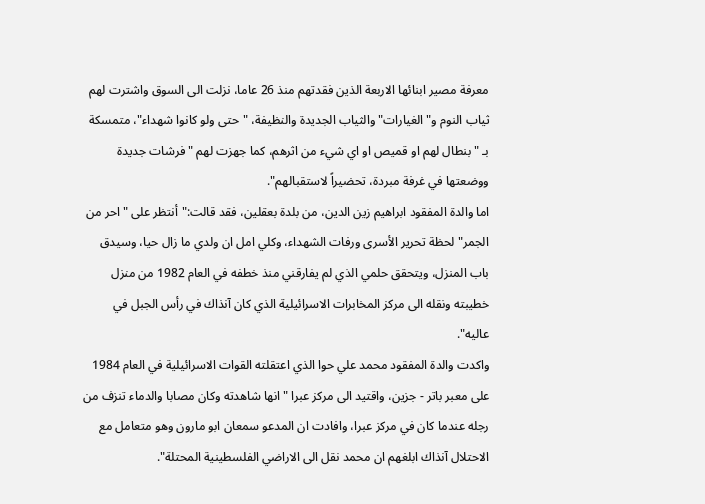معرفة مصير ابنائها الاربعة الذين فقدتهم منذ 26 عاما، نزلت الى السوق واشترت لهم ثياب النوم و"الغيارات" والثياب الجديدة والنظيفة، "حتى ولو كانوا شهداء"، متمسكة بـ "بنطال لهم او قميص او اي شيء من اثرهم، كما جهزت لهم "فرشات جديدة ووضعتها في غرفة مبردة، تحضيراً لاستقبالهم".
اما والدة المفقود ابراهيم زين الدين، من بلدة بعقلين، فقد قالت:"أنتظر على "احر من الجمر" لحظة تحرير الأسرى ورفات الشهداء، وكلي امل ان ولدي ما زال حيا، وسيدق باب المنزل، ويتحقق حلمي الذي لم يفارقني منذ خطفه في العام 1982 من منزل خطيبته ونقله الى مركز المخابرات الاسرائيلية الذي كان آنذاك في رأس الجبل في عاليه".
واكدت والدة المفقود محمد علي حوا الذي اعتقلته القوات الاسرائيلية في العام 1984 على معبر باتر - جزين، واقتيد الى مركز عبرا "انها شاهدته وكان مصابا والدماء تنزف من رجله عندما كان في مركز عبرا، وافادت ان المدعو سمعان ابو مارون وهو متعامل مع الاحتلال آنذاك ابلغهم ان محمد نقل الى الاراضي الفلسطينية المحتلة".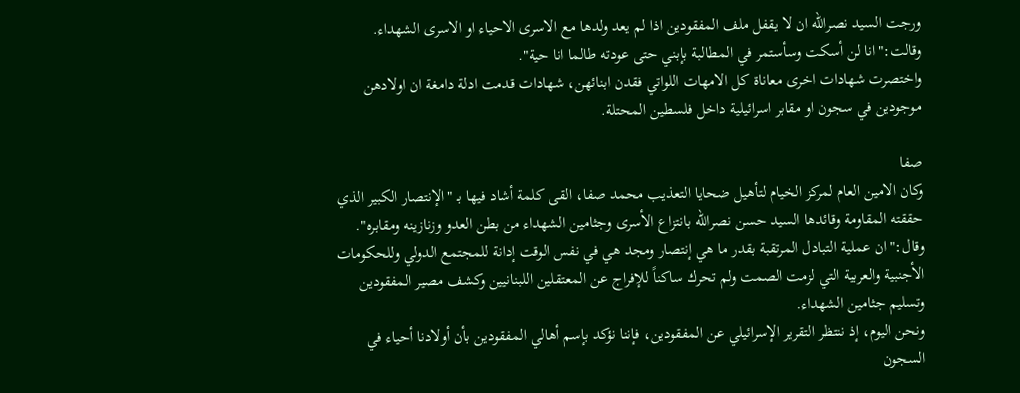ورجت السيد نصرالله ان لا يقفل ملف المفقودين اذا لم يعد ولدها مع الاسرى الاحياء او الاسرى الشهداء. وقالت:"انا لن أسكت وسأستمر في المطالبة بإبني حتى عودته طالما انا حية".
واختصرت شهادات اخرى معاناة كل الامهات اللواتي فقدن ابنائهن، شهادات قدمت ادلة دامغة ان اولادهن موجودين في سجون او مقابر اسرائيلية داخل فلسطين المحتلة.

صفا
وكان الامين العام لمركز الخيام لتأهيل ضحايا التعذيب محمد صفا، القى كلمة أشاد فيها بـ "الإنتصار الكبير الذي حققته المقاومة وقائدها السيد حسن نصرالله بانتزاع الأسرى وجثامين الشهداء من بطن العدو وزنازينه ومقابره".
وقال:"ان عملية التبادل المرتقبة بقدر ما هي إنتصار ومجد هي في نفس الوقت إدانة للمجتمع الدولي وللحكومات الأجنبية والعربية التي لزمت الصمت ولم تحرك ساكناً للإفراج عن المعتقلين اللبنانيين وكشف مصير المفقودين وتسليم جثامين الشهداء.
ونحن اليوم، إذ ننتظر التقرير الإسرائيلي عن المفقودين، فإننا نؤكد بإسم أهالي المفقودين بأن أولادنا أحياء في السجون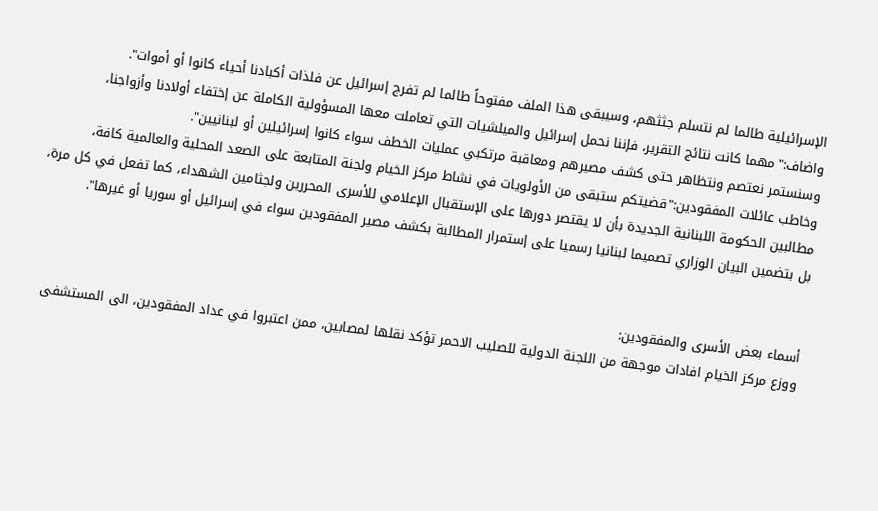الإسرائيلية طالما لم نتسلم جثثهم، وسيبقى هذا الملف مفتوحاً طالما لم تفرج إسرائيل عن فلذات أكبادنا أحياء كانوا أو أموات".
واضاف:"مهما كانت نتائج التقرير، فإننا نحمل إسرائيل والميلشيات التي تعاملت معها المسؤولية الكاملة عن إختفاء أولادنا وأزواجنا، وسنستمر نعتصم ونتظاهر حتى كشف مصيرهم ومعاقبة مرتكبي عمليات الخطف سواء كانوا إسرائيلين أو لبنانيين".
وخاطب عائلات المفقودين:"قضيتكم ستبقى من الأولويات في نشاط مركز الخيام ولجنة المتابعة على الصعد المحلية والعالمية كافة، مطالبين الحكومة اللبنانية الجديدة بأن لا يقتصر دورها على الإستقبال الإعلامي للأسرى المحررين ولجثامين الشهداء، كما تفعل في كل مرة، بل بتضمين البيان الوزاري تصميما لبنانيا رسميا على إستمرار المطالبة بكشف مصير المفقودين سواء في إسرائيل أو سوريا أو غيرها".


أسماء بعض الأسرى والمفقودين:
ووزع مركز الخيام افادات موجهة من اللجنة الدولية للصليب الاحمر تؤكد نقلها لمصابين، ممن اعتبروا في عداد المفقودين، الى المستشفى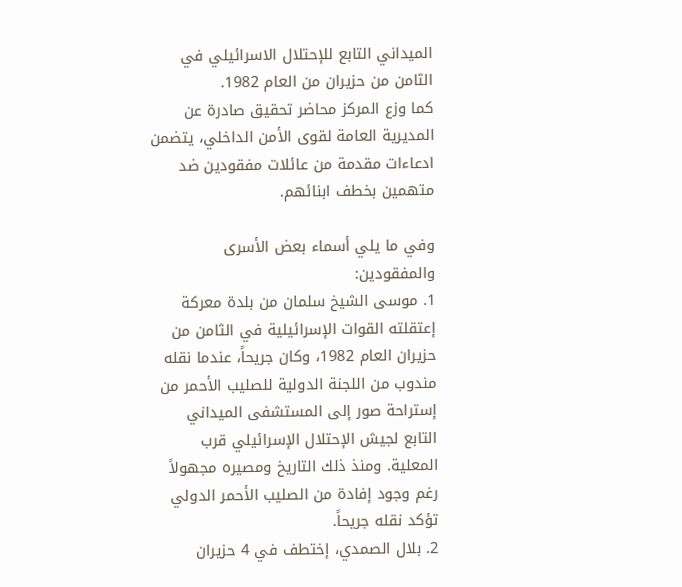الميداني التابع للإحتلال الاسرائيلي في الثامن من حزيران من العام 1982.
كما وزع المركز محاضر تحقيق صادرة عن المديرية العامة لقوى الأمن الداخلي، يتضمن ادعاءات مقدمة من عائلات مفقودين ضد متهمين بخطف ابنائهم.

وفي ما يلي أسماء بعض الأسرى والمفقودين:
1. موسى الشيخ سلمان من بلدة معركة إعتقلته القوات الإسرائيلية في الثامن من حزيران العام 1982، وكان جريحاً، عندما نقله مندوب من اللجنة الدولية للصليب الأحمر من إستراحة صور إلى المستشفى الميداني التابع لجيش الإحتلال الإسرائيلي قرب المعلية. ومنذ ذلك التاريخ ومصيره مجهولاً رغم وجود إفادة من الصليب الأحمر الدولي تؤكد نقله جريحاً.
2. بلال الصمدي، إختطف في 4 حزيران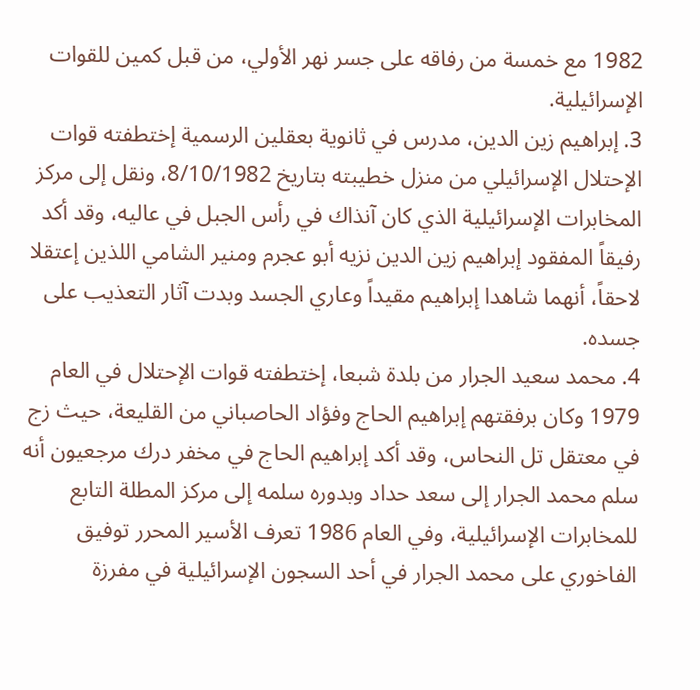1982 مع خمسة من رفاقه على جسر نهر الأولي، من قبل كمين للقوات الإسرائيلية.
3. إبراهيم زين الدين، مدرس في ثانوية بعقلين الرسمية إختطفته قوات الإحتلال الإسرائيلي من منزل خطيبته بتاريخ 8/10/1982، ونقل إلى مركز المخابرات الإسرائيلية الذي كان آنذاك في رأس الجبل في عاليه، وقد أكد رفيقاً المفقود إبراهيم زين الدين نزيه أبو عجرم ومنير الشامي اللذين إعتقلا لاحقاً، أنهما شاهدا إبراهيم مقيداً وعاري الجسد وبدت آثار التعذيب على جسده.
4. محمد سعيد الجرار من بلدة شبعا، إختطفته قوات الإحتلال في العام 1979 وكان برفقتهم إبراهيم الحاج وفؤاد الحاصباني من القليعة، حيث زج في معتقل تل النحاس، وقد أكد إبراهيم الحاج في مخفر درك مرجعيون أنه سلم محمد الجرار إلى سعد حداد وبدوره سلمه إلى مركز المطلة التابع للمخابرات الإسرائيلية، وفي العام 1986 تعرف الأسير المحرر توفيق الفاخوري على محمد الجرار في أحد السجون الإسرائيلية في مفرزة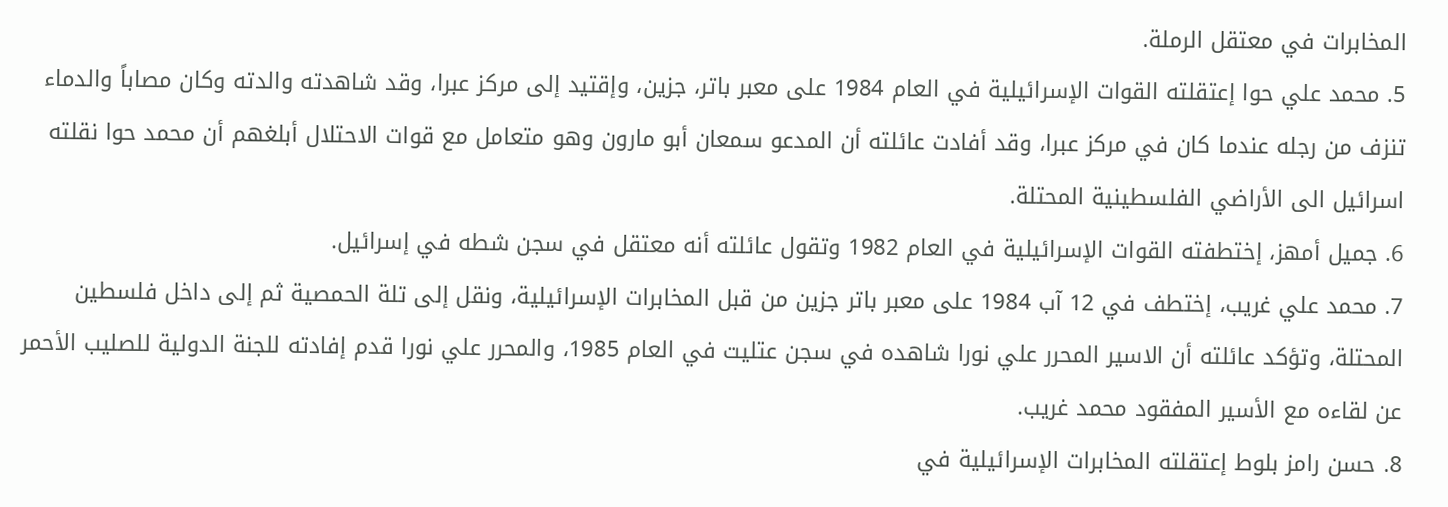المخابرات في معتقل الرملة.
5. محمد علي حوا إعتقلته القوات الإسرائيلية في العام 1984 على معبر باتر، جزين، وإقتيد إلى مركز عبرا، وقد شاهدته والدته وكان مصاباً والدماء تنزف من رجله عندما كان في مركز عبرا، وقد أفادت عائلته أن المدعو سمعان أبو مارون وهو متعامل مع قوات الاحتلال أبلغهم أن محمد حوا نقلته اسرائيل الى الأراضي الفلسطينية المحتلة.
6. جميل أمهز، إختطفته القوات الإسرائيلية في العام 1982 وتقول عائلته أنه معتقل في سجن شطه في إسرائيل.
7. محمد علي غريب، إختطف في 12 آب 1984 على معبر باتر جزين من قبل المخابرات الإسرائيلية، ونقل إلى تلة الحمصية ثم إلى داخل فلسطين المحتلة، وتؤكد عائلته أن الاسير المحرر علي نورا شاهده في سجن عتليت في العام 1985، والمحرر علي نورا قدم إفادته للجنة الدولية للصليب الأحمر عن لقاءه مع الأسير المفقود محمد غريب.
8. حسن رامز بلوط إعتقلته المخابرات الإسرائيلية في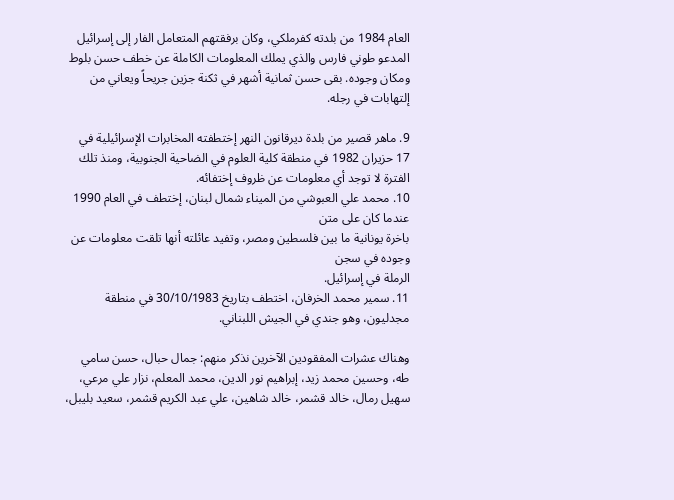العام 1984 من بلدته كفرملكي، وكان برفقتهم المتعامل الفار إلى إسرائيل المدعو طوني فارس والذي يملك المعلومات الكاملة عن خطف حسن بلوط ومكان وجوده. بقى حسن ثمانية أشهر في ثكنة جزين جريحاً ويعاني من إلتهابات في رجله.

9. ماهر قصير من بلدة ديرقانون النهر إختطفته المخابرات الإسرائيلية في 17 حزيران 1982 في منطقة كلية العلوم في الضاحية الجنوبية، ومنذ تلك الفترة لا توجد أي معلومات عن ظروف إختفائه.
10. محمد علي العبوشي من الميناء شمال لبنان، إختطف في العام 1990 عندما كان على متن
باخرة يونانية ما بين فلسطين ومصر، وتفيد عائلته أنها تلقت معلومات عن وجوده في سجن
الرملة في إسرائيل.
11. سمير محمد الخرفان، اختطف بتاريخ 30/10/1983 في منطقة مجدليون، وهو جندي في الجيش اللبناني.

وهناك عشرات المفقودين الآخرين نذكر منهم: جمال حبال، حسن سامي طه، وحسين محمد زيد، إبراهيم نور الدين، محمد المعلم، نزار علي مرعي، سهيل رمال، خالد قشمر، خالد شاهين، علي عبد الكريم قشمر، سعيد بليبل،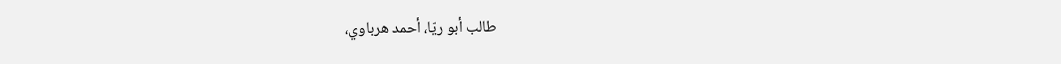طالب أبو ريّا، أحمد هرباوي،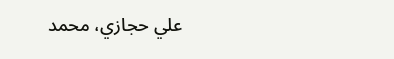علي حجازي، محمد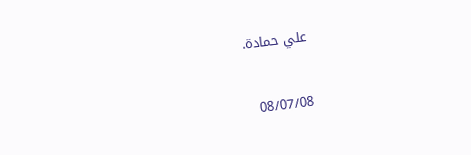علي حمادة.


08/07/08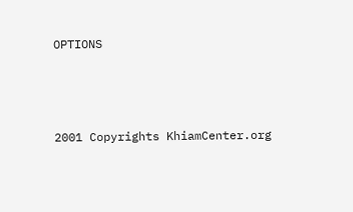OPTIONS





2001 Copyrights KhiamCenter.org